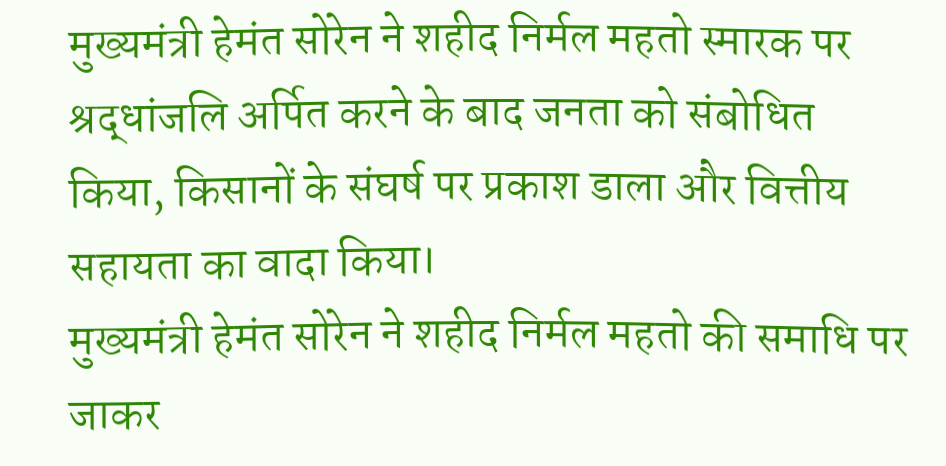मुख्यमंत्री हेमंत सोरेन ने शहीद निर्मल महतो स्मारक पर श्रद्धांजलि अर्पित करने के बाद जनता को संबोधित किया, किसानों के संघर्ष पर प्रकाश डाला और वित्तीय सहायता का वादा किया।
मुख्यमंत्री हेमंत सोरेन ने शहीद निर्मल महतो की समाधि पर जाकर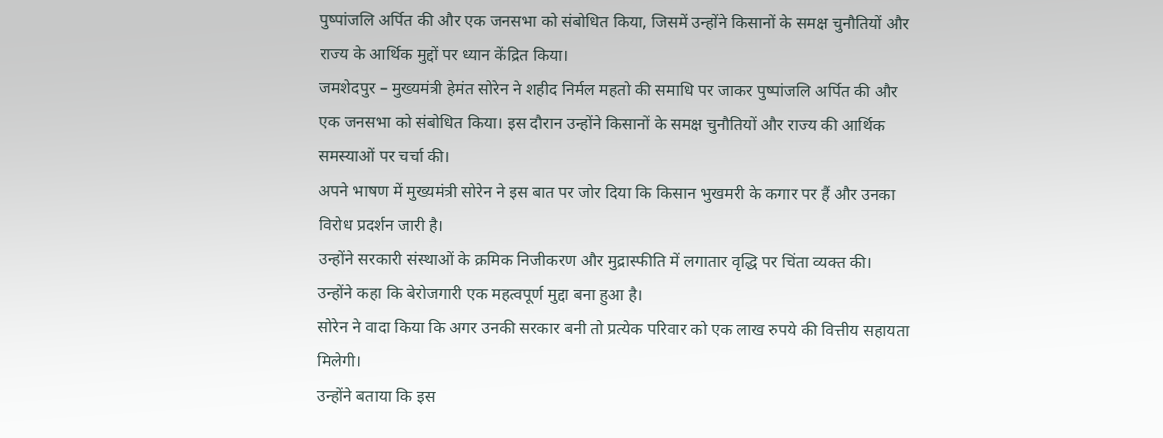पुष्पांजलि अर्पित की और एक जनसभा को संबोधित किया, जिसमें उन्होंने किसानों के समक्ष चुनौतियों और राज्य के आर्थिक मुद्दों पर ध्यान केंद्रित किया।
जमशेदपुर – मुख्यमंत्री हेमंत सोरेन ने शहीद निर्मल महतो की समाधि पर जाकर पुष्पांजलि अर्पित की और एक जनसभा को संबोधित किया। इस दौरान उन्होंने किसानों के समक्ष चुनौतियों और राज्य की आर्थिक समस्याओं पर चर्चा की।
अपने भाषण में मुख्यमंत्री सोरेन ने इस बात पर जोर दिया कि किसान भुखमरी के कगार पर हैं और उनका विरोध प्रदर्शन जारी है।
उन्होंने सरकारी संस्थाओं के क्रमिक निजीकरण और मुद्रास्फीति में लगातार वृद्धि पर चिंता व्यक्त की।
उन्होंने कहा कि बेरोजगारी एक महत्वपूर्ण मुद्दा बना हुआ है।
सोरेन ने वादा किया कि अगर उनकी सरकार बनी तो प्रत्येक परिवार को एक लाख रुपये की वित्तीय सहायता मिलेगी।
उन्होंने बताया कि इस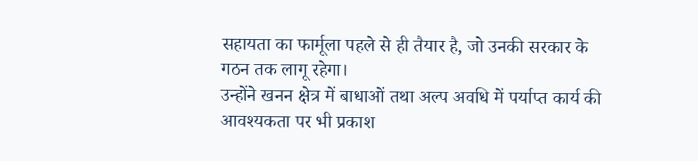सहायता का फार्मूला पहले से ही तैयार है, जो उनकी सरकार के गठन तक लागू रहेगा।
उन्होंने खनन क्षेत्र में बाधाओं तथा अल्प अवधि में पर्याप्त कार्य की आवश्यकता पर भी प्रकाश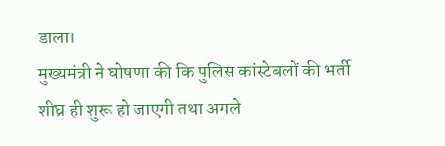डाला।
मुख्यमंत्री ने घोषणा की कि पुलिस कांस्टेबलों की भर्ती शीघ्र ही शुरू हो जाएगी तथा अगले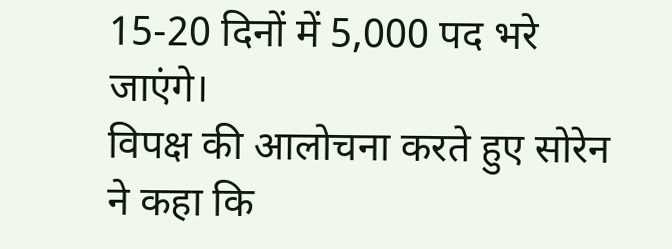15-20 दिनों में 5,000 पद भरे जाएंगे।
विपक्ष की आलोचना करते हुए सोरेन ने कहा कि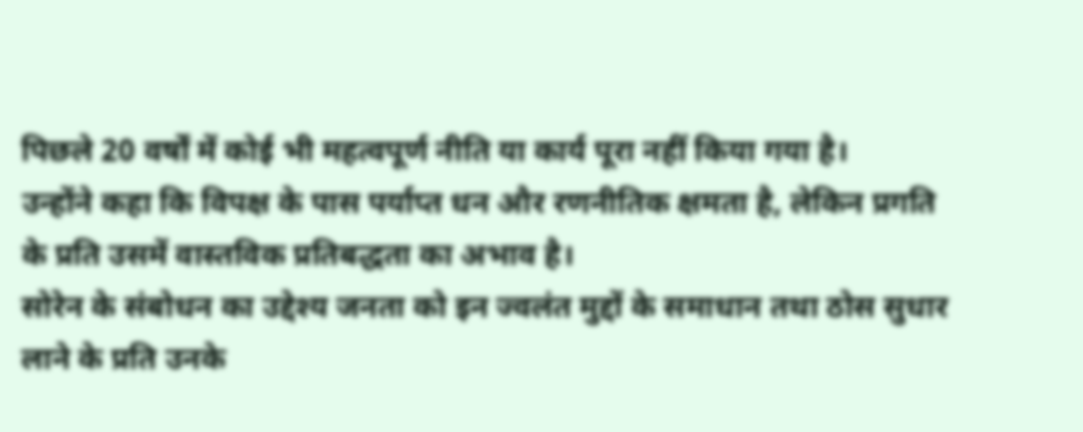पिछले 20 वर्षों में कोई भी महत्वपूर्ण नीति या कार्य पूरा नहीं किया गया है।
उन्होंने कहा कि विपक्ष के पास पर्याप्त धन और रणनीतिक क्षमता है, लेकिन प्रगति के प्रति उसमें वास्तविक प्रतिबद्धता का अभाव है।
सोरेन के संबोधन का उद्देश्य जनता को इन ज्वलंत मुद्दों के समाधान तथा ठोस सुधार लाने के प्रति उनके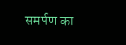समर्पण का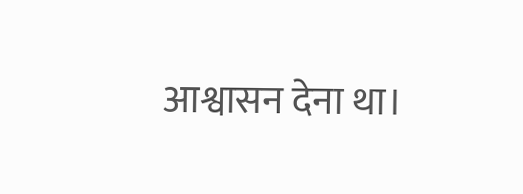आश्वासन देना था।